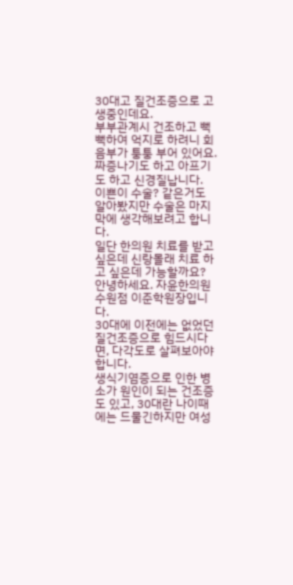30대고 질건조증으로 고생중인데요.
부부관계시 건조하고 뻑뻑하여 억지로 하려니 회음부가 퉁퉁 부어 있어요.
짜증나기도 하고 아프기도 하고 신경질납니다.
이쁜이 수술? 같은거도 알아봤지만 수술은 마지막에 생각해보려고 합니다.
일단 한의원 치료를 받고 싶은데 신랑몰래 치료 하고 싶은데 가능할까요?
안녕하세요. 자윤한의원 수원점 이준학원장입니다.
30대에 이전에는 없었던 질건조증으로 힘드시다면, 다각도로 살펴보아야 합니다.
생식기염증으로 인한 병소가 원인이 되는 건조증도 있고, 30대란 나이때에는 드물긴하지만 여성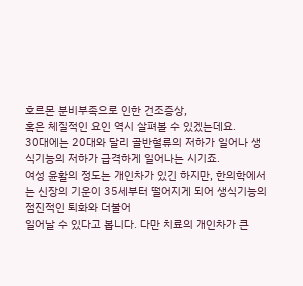호르몬 분비부족으로 인한 건조증상,
혹은 체질적인 요인 역시 살펴볼 수 있겠는데요.
30대에는 20대와 달리 골반혈류의 저하가 일어나 생식기능의 저하가 급격하게 일어나는 시기죠.
여성 윤활의 정도는 개인차가 있긴 하지만, 한의학에서는 신장의 기운이 35세부터 떨어지게 되어 생식기능의 점진적인 퇴화와 더불어
일어날 수 있다고 봅니다. 다만 치료의 개인차가 큰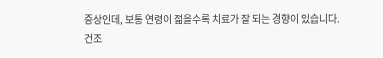증상인데, 보통 연령이 젊을수록 치료가 잘 되는 경향이 있습니다.
건조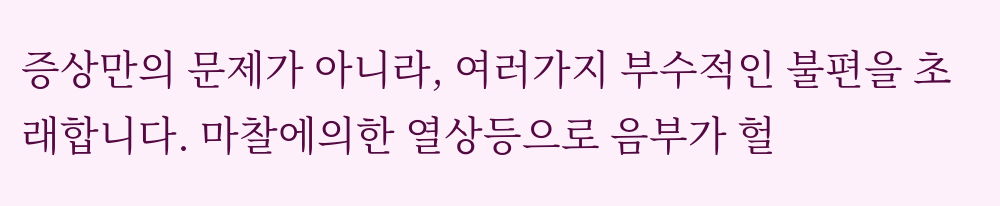증상만의 문제가 아니라, 여러가지 부수적인 불편을 초래합니다. 마찰에의한 열상등으로 음부가 헐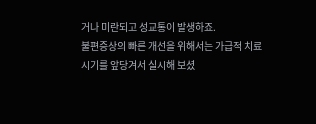거나 미란되고 성교통이 발생하죠.
불편증상의 빠른 개선을 위해서는 가급적 치료시기를 앞당겨서 실시해 보셨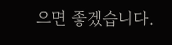으면 좋겠습니다.